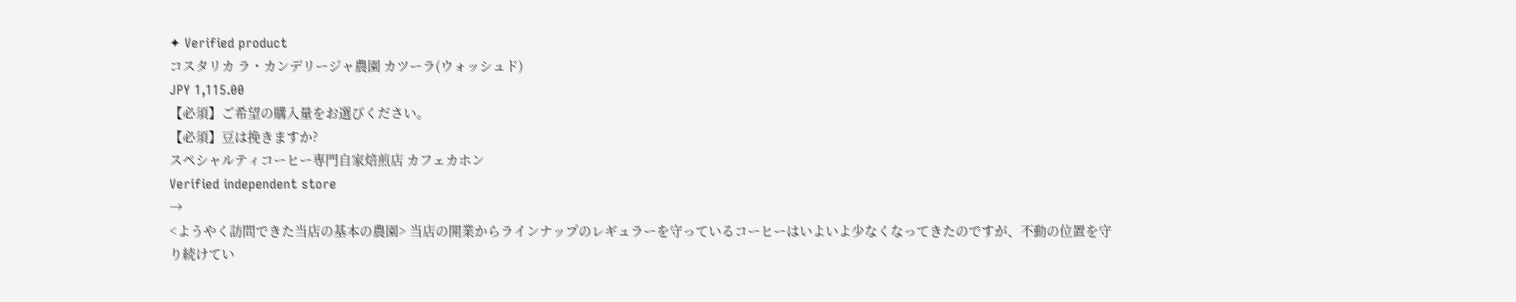✦ Verified product
コスタリカ ラ・カンデリージャ農園 カツーラ(ウォッシュド)
JPY 1,115.00
【必須】ご希望の購入量をお選びください。
【必須】豆は挽きますか?
スペシャルティコーヒー専門自家焙煎店 カフェカホン
Verified independent store
→
<ようやく訪問できた当店の基本の農園> 当店の開業からラインナップのレギュラーを守っているコーヒーはいよいよ少なくなってきたのですが、不動の位置を守り続けてい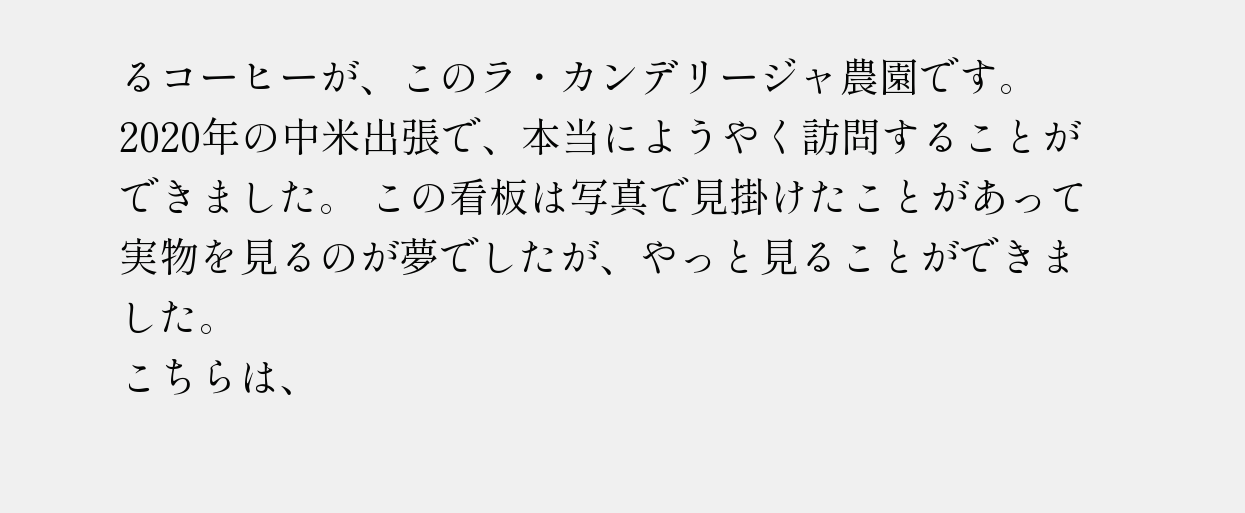るコーヒーが、このラ・カンデリージャ農園です。2020年の中米出張で、本当にようやく訪問することができました。 この看板は写真で見掛けたことがあって実物を見るのが夢でしたが、やっと見ることができました。
こちらは、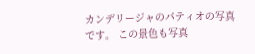カンデリージャのパティオの写真です。 この景色も写真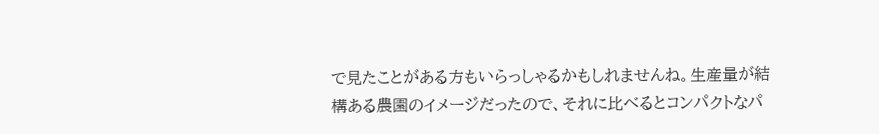で見たことがある方もいらっしゃるかもしれませんね。生産量が結構ある農園のイメージだったので、それに比べるとコンパクトなパ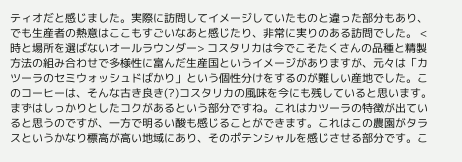ティオだと感じました。実際に訪問してイメージしていたものと違った部分もあり、でも生産者の熱意はここもすごいなあと感じたり、非常に実りのある訪問でした。 <時と場所を選ばないオールラウンダー> コスタリカは今でこそたくさんの品種と精製方法の組み合わせで多様性に富んだ生産国というイメージがありますが、元々は「カツーラのセミウォッシュドばかり」という個性分けをするのが難しい産地でした。このコーヒーは、そんな古き良き(?)コスタリカの風味を今にも残していると思います。まずはしっかりとしたコクがあるという部分ですね。これはカツーラの特徴が出ていると思うのですが、一方で明るい酸も感じることができます。これはこの農園がタラスというかなり標高が高い地域にあり、そのポテンシャルを感じさせる部分です。こ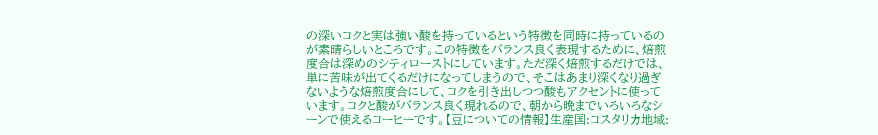の深いコクと実は強い酸を持っているという特徴を同時に持っているのが素晴らしいところです。この特徴をバランス良く表現するために、焙煎度合は深めのシティローストにしています。ただ深く焙煎するだけでは、単に苦味が出てくるだけになってしまうので、そこはあまり深くなり過ぎないような焙煎度合にして、コクを引き出しつつ酸もアクセントに使っています。コクと酸がバランス良く現れるので、朝から晩までいろいろなシーンで使えるコーヒーです。【豆についての情報】生産国:コスタリカ地域: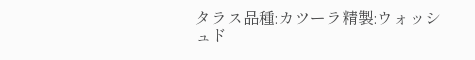タラス品種:カツーラ精製:ウォッシュド